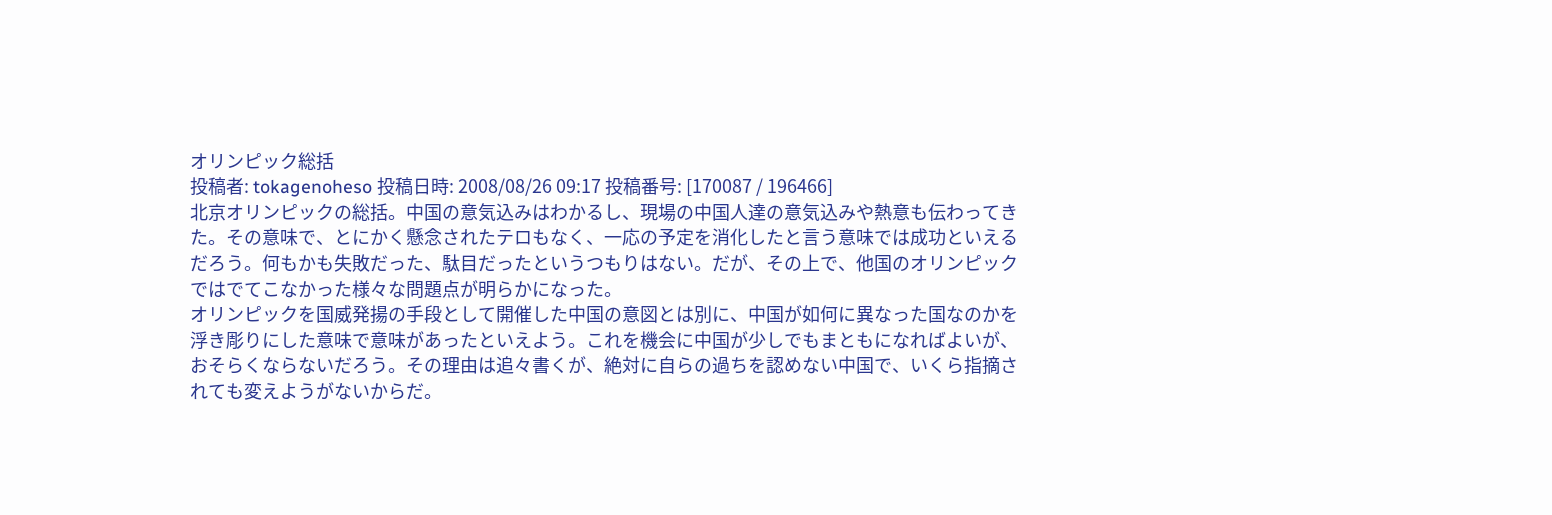オリンピック総括
投稿者: tokagenoheso 投稿日時: 2008/08/26 09:17 投稿番号: [170087 / 196466]
北京オリンピックの総括。中国の意気込みはわかるし、現場の中国人達の意気込みや熱意も伝わってきた。その意味で、とにかく懸念されたテロもなく、一応の予定を消化したと言う意味では成功といえるだろう。何もかも失敗だった、駄目だったというつもりはない。だが、その上で、他国のオリンピックではでてこなかった様々な問題点が明らかになった。
オリンピックを国威発揚の手段として開催した中国の意図とは別に、中国が如何に異なった国なのかを浮き彫りにした意味で意味があったといえよう。これを機会に中国が少しでもまともになればよいが、おそらくならないだろう。その理由は追々書くが、絶対に自らの過ちを認めない中国で、いくら指摘されても変えようがないからだ。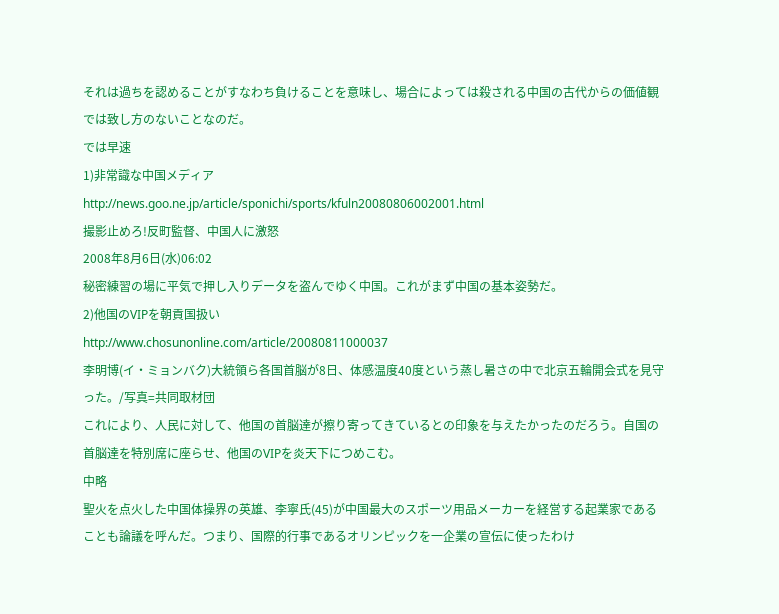それは過ちを認めることがすなわち負けることを意味し、場合によっては殺される中国の古代からの価値観では致し方のないことなのだ。
では早速
1)非常識な中国メディア
http://news.goo.ne.jp/article/sponichi/sports/kfuln20080806002001.html
撮影止めろ!反町監督、中国人に激怒
2008年8月6日(水)06:02
秘密練習の場に平気で押し入りデータを盗んでゆく中国。これがまず中国の基本姿勢だ。
2)他国のVIPを朝貢国扱い
http://www.chosunonline.com/article/20080811000037
李明博(イ・ミョンバク)大統領ら各国首脳が8日、体感温度40度という蒸し暑さの中で北京五輪開会式を見守った。/写真=共同取材団
これにより、人民に対して、他国の首脳達が擦り寄ってきているとの印象を与えたかったのだろう。自国の首脳達を特別席に座らせ、他国のVIPを炎天下につめこむ。
中略
聖火を点火した中国体操界の英雄、李寧氏(45)が中国最大のスポーツ用品メーカーを経営する起業家であることも論議を呼んだ。つまり、国際的行事であるオリンピックを一企業の宣伝に使ったわけ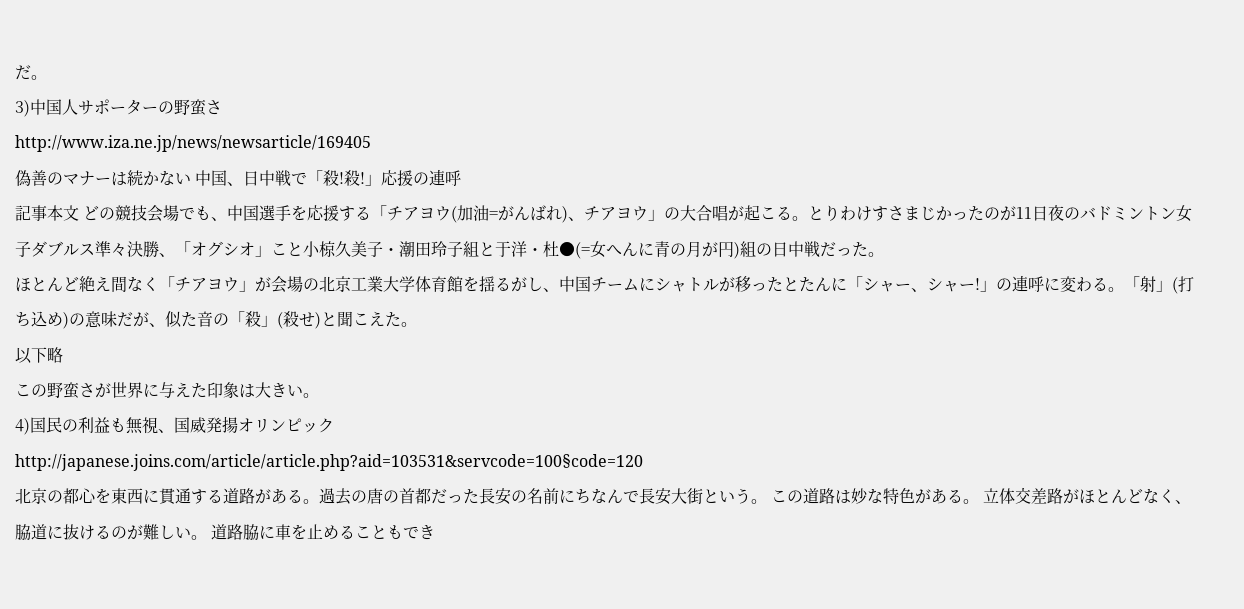だ。
3)中国人サポーターの野蛮さ
http://www.iza.ne.jp/news/newsarticle/169405
偽善のマナーは続かない 中国、日中戦で「殺!殺!」応援の連呼
記事本文 どの競技会場でも、中国選手を応援する「チアヨウ(加油=がんばれ)、チアヨウ」の大合唱が起こる。とりわけすさまじかったのが11日夜のバドミントン女子ダブルス準々決勝、「オグシオ」こと小椋久美子・潮田玲子組と于洋・杜●(=女へんに青の月が円)組の日中戦だった。
ほとんど絶え間なく「チアヨウ」が会場の北京工業大学体育館を揺るがし、中国チームにシャトルが移ったとたんに「シャー、シャー!」の連呼に変わる。「射」(打ち込め)の意味だが、似た音の「殺」(殺せ)と聞こえた。
以下略
この野蛮さが世界に与えた印象は大きい。
4)国民の利益も無視、国威発揚オリンピック
http://japanese.joins.com/article/article.php?aid=103531&servcode=100§code=120
北京の都心を東西に貫通する道路がある。過去の唐の首都だった長安の名前にちなんで長安大街という。 この道路は妙な特色がある。 立体交差路がほとんどなく、脇道に抜けるのが難しい。 道路脇に車を止めることもでき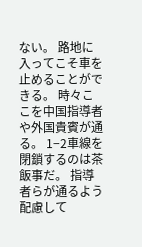ない。 路地に入ってこそ車を止めることができる。 時々ここを中国指導者や外国貴賓が通る。 1−2車線を閉鎖するのは茶飯事だ。 指導者らが通るよう配慮して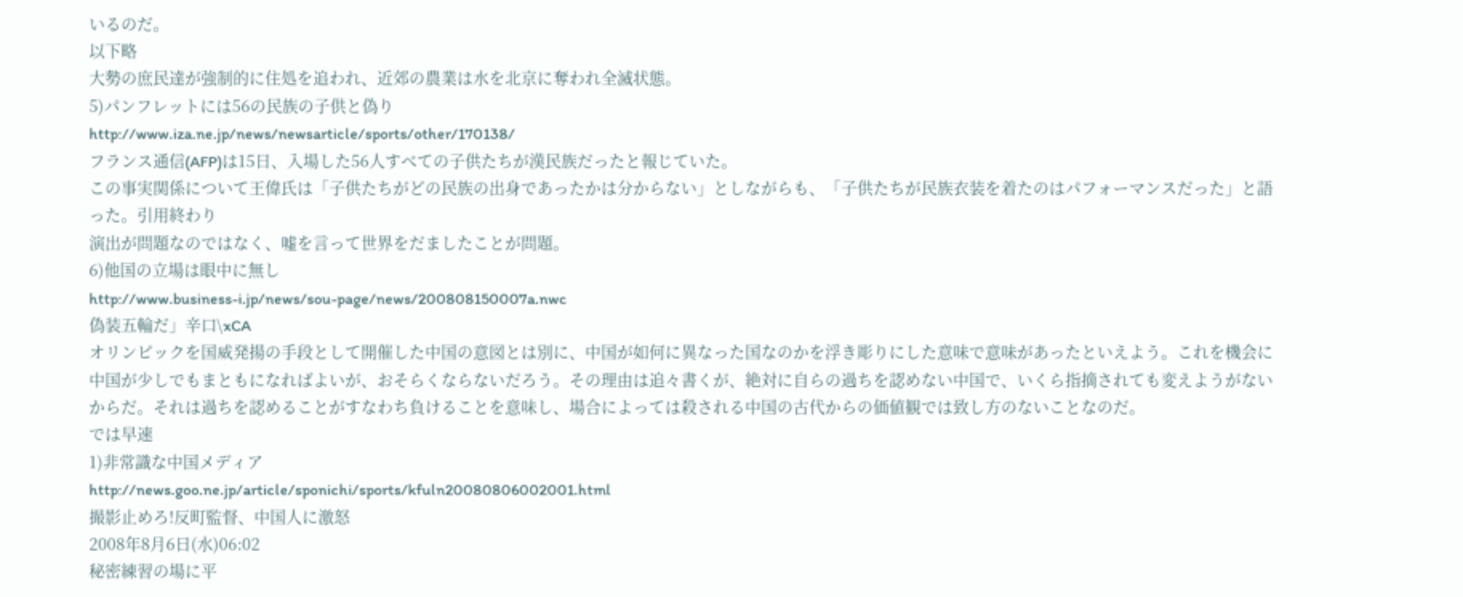いるのだ。
以下略
大勢の庶民達が強制的に住処を追われ、近郊の農業は水を北京に奪われ全滅状態。
5)パンフレットには56の民族の子供と偽り
http://www.iza.ne.jp/news/newsarticle/sports/other/170138/
フランス通信(AFP)は15日、入場した56人すべての子供たちが漢民族だったと報じていた。
この事実関係について王偉氏は「子供たちがどの民族の出身であったかは分からない」としながらも、「子供たちが民族衣装を着たのはパフォーマンスだった」と語った。引用終わり
演出が問題なのではなく、嘘を言って世界をだましたことが問題。
6)他国の立場は眼中に無し
http://www.business-i.jp/news/sou-page/news/200808150007a.nwc
偽装五輪だ」辛口\xCA
オリンピックを国威発揚の手段として開催した中国の意図とは別に、中国が如何に異なった国なのかを浮き彫りにした意味で意味があったといえよう。これを機会に中国が少しでもまともになればよいが、おそらくならないだろう。その理由は追々書くが、絶対に自らの過ちを認めない中国で、いくら指摘されても変えようがないからだ。それは過ちを認めることがすなわち負けることを意味し、場合によっては殺される中国の古代からの価値観では致し方のないことなのだ。
では早速
1)非常識な中国メディア
http://news.goo.ne.jp/article/sponichi/sports/kfuln20080806002001.html
撮影止めろ!反町監督、中国人に激怒
2008年8月6日(水)06:02
秘密練習の場に平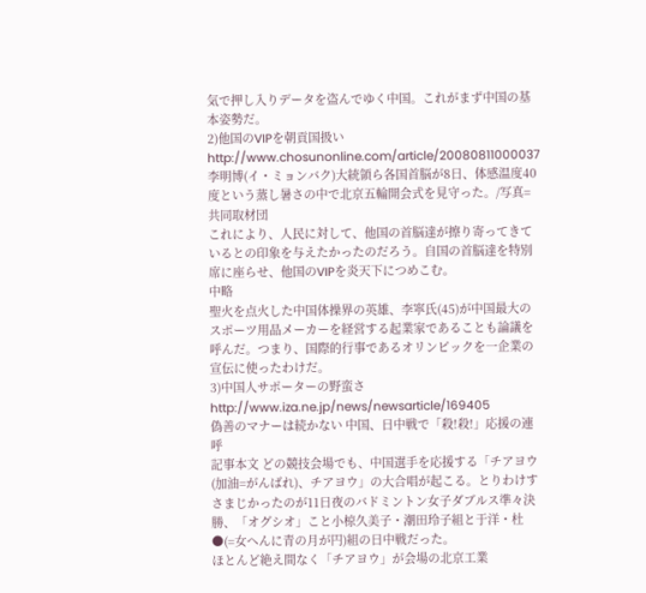気で押し入りデータを盗んでゆく中国。これがまず中国の基本姿勢だ。
2)他国のVIPを朝貢国扱い
http://www.chosunonline.com/article/20080811000037
李明博(イ・ミョンバク)大統領ら各国首脳が8日、体感温度40度という蒸し暑さの中で北京五輪開会式を見守った。/写真=共同取材団
これにより、人民に対して、他国の首脳達が擦り寄ってきているとの印象を与えたかったのだろう。自国の首脳達を特別席に座らせ、他国のVIPを炎天下につめこむ。
中略
聖火を点火した中国体操界の英雄、李寧氏(45)が中国最大のスポーツ用品メーカーを経営する起業家であることも論議を呼んだ。つまり、国際的行事であるオリンピックを一企業の宣伝に使ったわけだ。
3)中国人サポーターの野蛮さ
http://www.iza.ne.jp/news/newsarticle/169405
偽善のマナーは続かない 中国、日中戦で「殺!殺!」応援の連呼
記事本文 どの競技会場でも、中国選手を応援する「チアヨウ(加油=がんばれ)、チアヨウ」の大合唱が起こる。とりわけすさまじかったのが11日夜のバドミントン女子ダブルス準々決勝、「オグシオ」こと小椋久美子・潮田玲子組と于洋・杜●(=女へんに青の月が円)組の日中戦だった。
ほとんど絶え間なく「チアヨウ」が会場の北京工業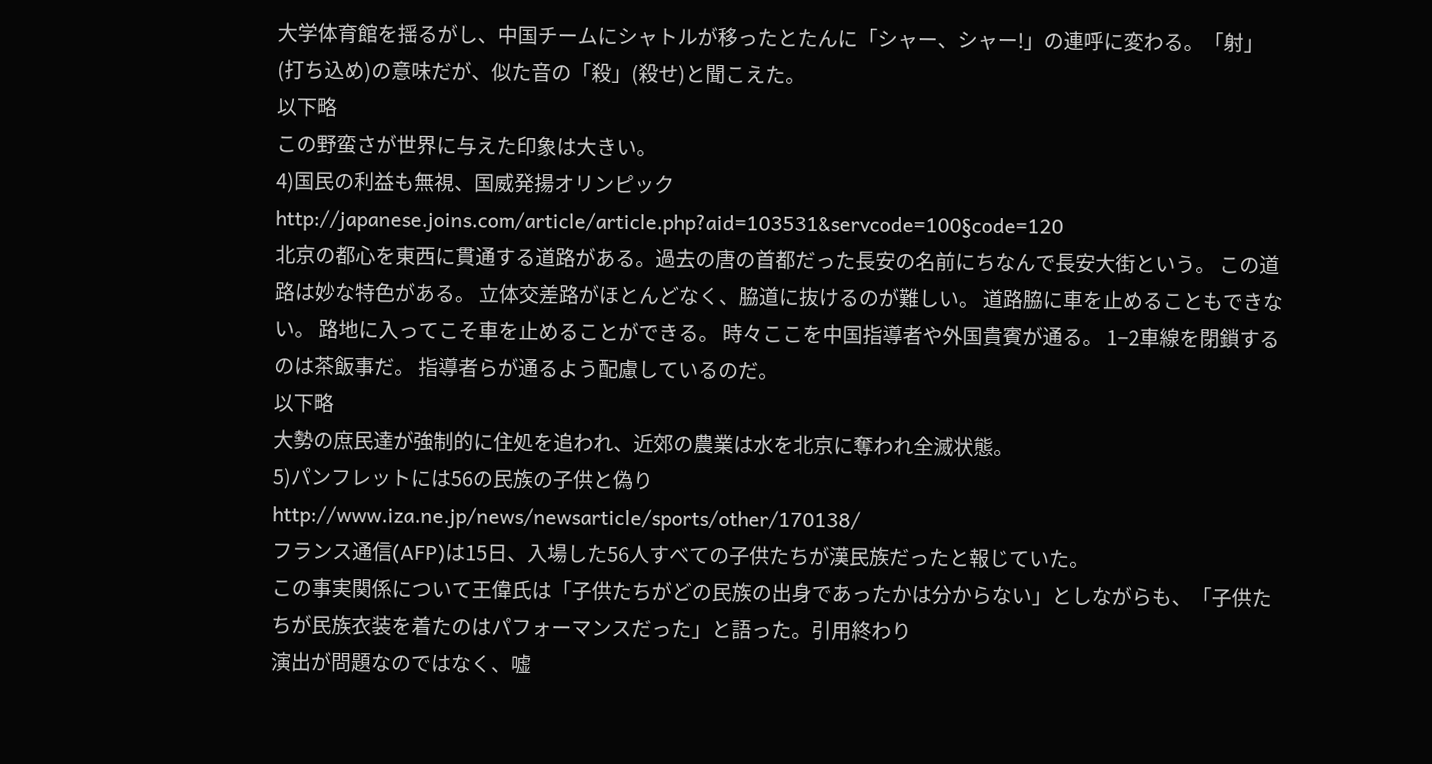大学体育館を揺るがし、中国チームにシャトルが移ったとたんに「シャー、シャー!」の連呼に変わる。「射」(打ち込め)の意味だが、似た音の「殺」(殺せ)と聞こえた。
以下略
この野蛮さが世界に与えた印象は大きい。
4)国民の利益も無視、国威発揚オリンピック
http://japanese.joins.com/article/article.php?aid=103531&servcode=100§code=120
北京の都心を東西に貫通する道路がある。過去の唐の首都だった長安の名前にちなんで長安大街という。 この道路は妙な特色がある。 立体交差路がほとんどなく、脇道に抜けるのが難しい。 道路脇に車を止めることもできない。 路地に入ってこそ車を止めることができる。 時々ここを中国指導者や外国貴賓が通る。 1−2車線を閉鎖するのは茶飯事だ。 指導者らが通るよう配慮しているのだ。
以下略
大勢の庶民達が強制的に住処を追われ、近郊の農業は水を北京に奪われ全滅状態。
5)パンフレットには56の民族の子供と偽り
http://www.iza.ne.jp/news/newsarticle/sports/other/170138/
フランス通信(AFP)は15日、入場した56人すべての子供たちが漢民族だったと報じていた。
この事実関係について王偉氏は「子供たちがどの民族の出身であったかは分からない」としながらも、「子供たちが民族衣装を着たのはパフォーマンスだった」と語った。引用終わり
演出が問題なのではなく、嘘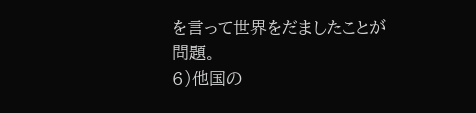を言って世界をだましたことが問題。
6)他国の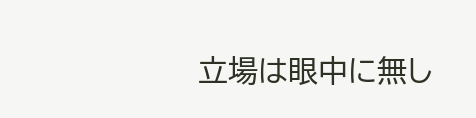立場は眼中に無し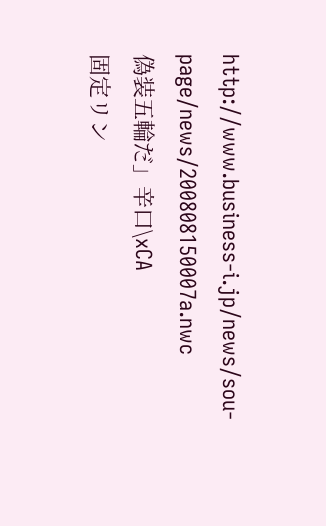http://www.business-i.jp/news/sou-page/news/200808150007a.nwc
偽装五輪だ」辛口\xCA
固定リン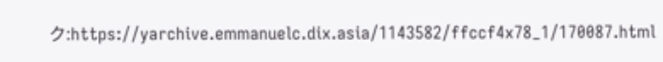ク:https://yarchive.emmanuelc.dix.asia/1143582/ffccf4x78_1/170087.html